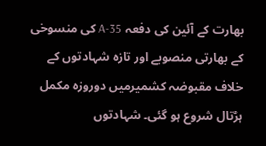بھارت کے آئین کی دفعہ 35-A کی منسوخی کے بھارتی منصوبے اور تازہ شہادتوں کے خلاف مقبوضہ کشمیرمیں دوروزہ مکمل ہڑتال شروع ہو گئی۔ شہادتوں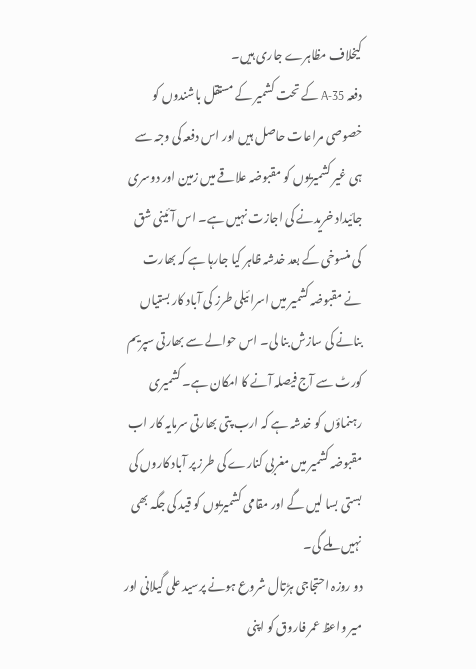کیخلاف مظاہرے جاری ہیں۔
دفعہ 35-A کے تحت کشمیر کے مستقل باشندوں کو خصوصی مراعات حاصل ہیں اور اس دفعہ کی وجہ سے ہی غیر کشمیریوں کو مقبوضہ علاقے میں زمین اور دوسری جائیداد خریدنے کی اجازت نہیں ہے۔ اس آئینی شق کی منسوخی کے بعد خدشہ ظاہر کیا جارہا ہے کہ بھارت نے مقبوضہ کشمیر میں اسرائیلی طرز کی آباد کار بستیاں بنانے کی سازش بنا لی۔ اس حوالے سے بھارتی سپریم کورٹ سے آج فیصلہ آنے کا امکان ہے۔ کشمیری رہنماؤں کو خدشہ ہے کہ ارب پتی بھارتی سرمایہ کار اب مقبوضہ کشمیر میں مغربی کنارے کی طرز پر آباد کاروں کی بستی بسا لیں گے اور مقامی کشمیریوں کو قید کی جگہ بھی نہیں ملے گی۔
دو روزہ احتجاجی ہڑتال شروع ہونے پرسید علی گیلانی اور میر واعظ عمر فاروق کو اپنی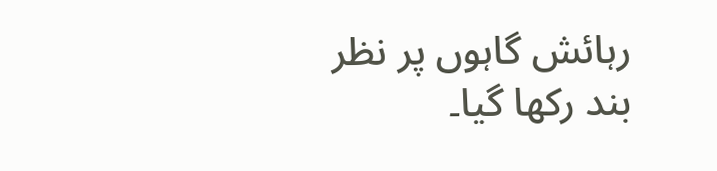رہائش گاہوں پر نظر بند رکھا گیا۔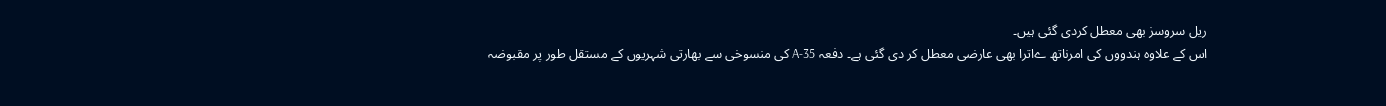ریل سروسز بھی معطل کردی گئی ہیں۔
اس کے علاوہ ہندووں کی امرناتھ ےاترا بھی عارضی معطل کر دی گئی ہے۔ دفعہ 35-A کی منسوخی سے بھارتی شہریوں کے مستقل طور پر مقبوضہ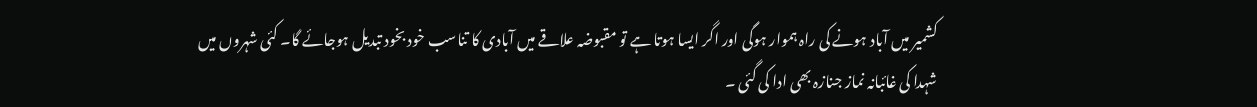کشمیر میں آباد ہونے کی راہ ہموار ہوگی اور اگر ایسا ہوتا ہے تو مقبوضہ علاقے میں آبادی کا تناسب خود بخود تبدیل ہوجائے گا۔ کئی شہروں میں شہدا کی غائبانہ نماز جنازہ بھی ادا کی گئی ۔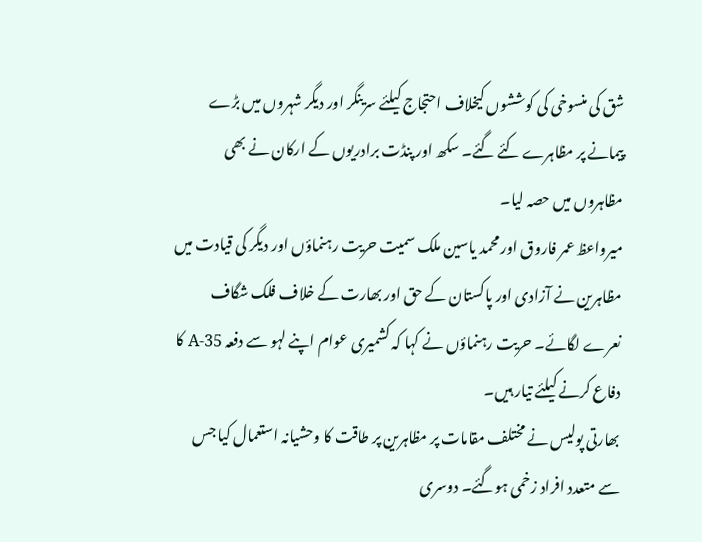شق کی منسوخی کی کوششوں کیخلاف احتجاج کیلئے سرینگر اور دیگر شہروں میں بڑے پیمانے پر مظاہرے کئے گئے۔ سکھ اور پنڈت برادریوں کے ارکان نے بھی مظاہروں میں حصہ لیا۔
میرواعظ عمر فاروق اور محمد یاسین ملک سمیت حریت رہنماؤں اور دیگر کی قیادت میں مظاہرین نے آزادی اور پاکستان کے حق اور بھارت کے خلاف فلک شگاف نعرے لگائے۔ حریت رہنماؤں نے کہا کہ کشمیری عوام اپنے لہو سے دفعہ 35-A کا دفاع کرنے کیلئے تیار ہیں۔
بھارتی پولیس نے مختلف مقامات پر مظاہرین پر طاقت کا وحشیانہ استعمال کیا جس سے متعدد افراد زخمی ہوگئے۔ دوسری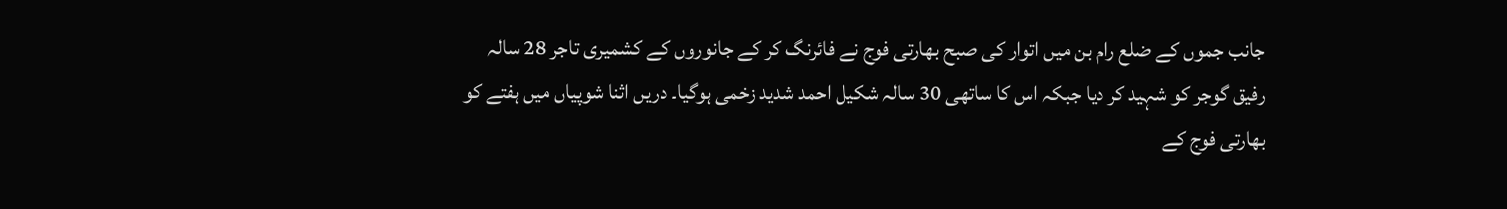جانب جموں کے ضلع رام بن میں اتوار کی صبح بھارتی فوج نے فائرنگ کر کے جانوروں کے کشمیری تاجر 28 سالہ رفیق گوجر کو شہید کر دیا جبکہ اس کا ساتھی 30 سالہ شکیل احمد شدید زخمی ہوگیا۔ دریں اثنا شوپیاں میں ہفتے کو بھارتی فوج کے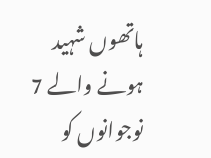ہاتھوں شہید ہونے والے 7 نوجوانوں کو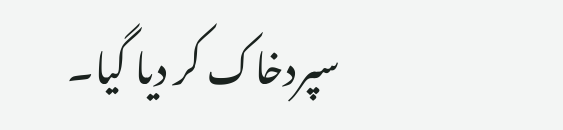سپردخاک کر دیا گیا۔